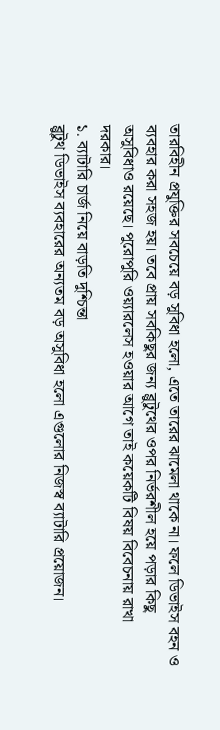তারবিহীন প্রযুক্তির সবচেয়ে বড় সুবিধা হলো, এতে তারের ঝামেলা থাকে না। ফলে ডিভাইস বহন ও ব্যবহার করা সহজ হয়। তবে প্রায় সবকিছুর জন্য ব্লুটুথের ওপর নির্ভরশীল হয়ে পড়ার কিছু অসুবিধাও রয়েছে। পুরোপুরি ওয়্যারলেস হওয়ার আগে তাই কয়েকটি বিষয় বিবেচনায় রাখা দরকার।
১. ব্যাটারি চার্জ নিয়ে বাড়তি দুশ্চিন্তা
ব্লুটুথ ডিভাইস ব্যবহারের অন্যতম বড় অসুবিধা হলো এগুলোর নিজস্ব ব্যাটারি প্রয়োজন।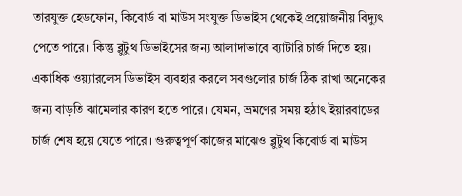তারযুক্ত হেডফোন, কিবোর্ড বা মাউস সংযুক্ত ডিভাইস থেকেই প্রয়োজনীয় বিদ্যুৎ পেতে পারে। কিন্তু ব্লুটুথ ডিভাইসের জন্য আলাদাভাবে ব্যাটারি চার্জ দিতে হয়।
একাধিক ওয়্যারলেস ডিভাইস ব্যবহার করলে সবগুলোর চার্জ ঠিক রাখা অনেকের জন্য বাড়তি ঝামেলার কারণ হতে পারে। যেমন, ভ্রমণের সময় হঠাৎ ইয়ারবাডের চার্জ শেষ হয়ে যেতে পারে। গুরুত্বপূর্ণ কাজের মাঝেও ব্লুটুথ কিবোর্ড বা মাউস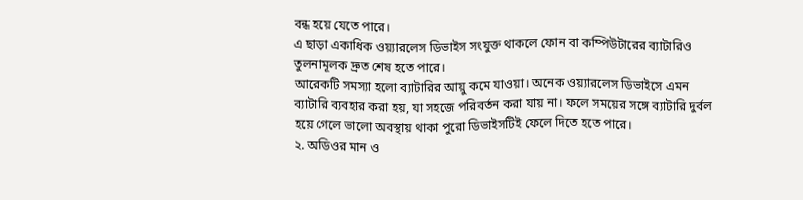বন্ধ হয়ে যেতে পারে।
এ ছাড়া একাধিক ওয়্যারলেস ডিভাইস সংযুক্ত থাকলে ফোন বা কম্পিউটারের ব্যাটারিও তুলনামূলক দ্রুত শেষ হতে পারে।
আরেকটি সমস্যা হলো ব্যাটারির আয়ু কমে যাওয়া। অনেক ওয়্যারলেস ডিভাইসে এমন ব্যাটারি ব্যবহার করা হয়, যা সহজে পরিবর্তন করা যায় না। ফলে সময়ের সঙ্গে ব্যাটারি দুর্বল হয়ে গেলে ভালো অবস্থায় থাকা পুরো ডিভাইসটিই ফেলে দিতে হতে পারে।
২. অডিওর মান ও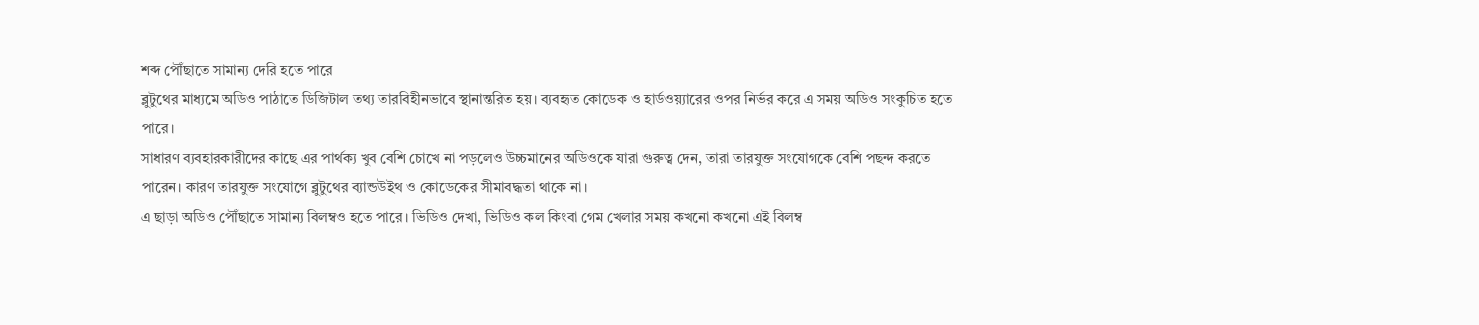শব্দ পৌঁছাতে সামান্য দেরি হতে পারে
ব্লুটুথের মাধ্যমে অডিও পাঠাতে ডিজিটাল তথ্য তারবিহীনভাবে স্থানান্তরিত হয়। ব্যবহৃত কোডেক ও হার্ডওয়্যারের ওপর নির্ভর করে এ সময় অডিও সংকুচিত হতে পারে।
সাধারণ ব্যবহারকারীদের কাছে এর পার্থক্য খুব বেশি চোখে না পড়লেও উচ্চমানের অডিওকে যারা গুরুত্ব দেন, তারা তারযুক্ত সংযোগকে বেশি পছন্দ করতে পারেন। কারণ তারযুক্ত সংযোগে ব্লুটুথের ব্যান্ডউইথ ও কোডেকের সীমাবদ্ধতা থাকে না।
এ ছাড়া অডিও পৌঁছাতে সামান্য বিলম্বও হতে পারে। ভিডিও দেখা, ভিডিও কল কিংবা গেম খেলার সময় কখনো কখনো এই বিলম্ব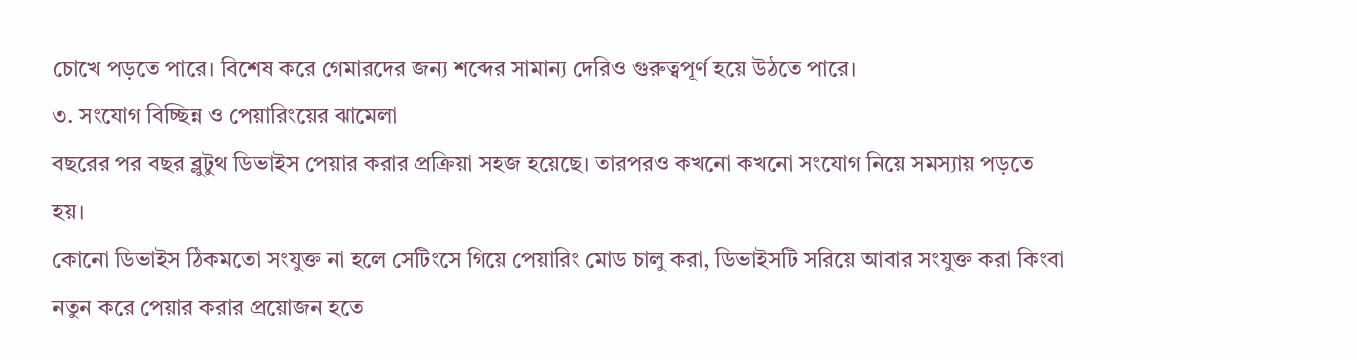চোখে পড়তে পারে। বিশেষ করে গেমারদের জন্য শব্দের সামান্য দেরিও গুরুত্বপূর্ণ হয়ে উঠতে পারে।
৩. সংযোগ বিচ্ছিন্ন ও পেয়ারিংয়ের ঝামেলা
বছরের পর বছর ব্লুটুথ ডিভাইস পেয়ার করার প্রক্রিয়া সহজ হয়েছে। তারপরও কখনো কখনো সংযোগ নিয়ে সমস্যায় পড়তে হয়।
কোনো ডিভাইস ঠিকমতো সংযুক্ত না হলে সেটিংসে গিয়ে পেয়ারিং মোড চালু করা, ডিভাইসটি সরিয়ে আবার সংযুক্ত করা কিংবা নতুন করে পেয়ার করার প্রয়োজন হতে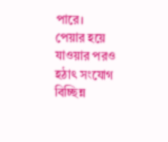পারে।
পেয়ার হয়ে যাওয়ার পরও হঠাৎ সংযোগ বিচ্ছিন্ন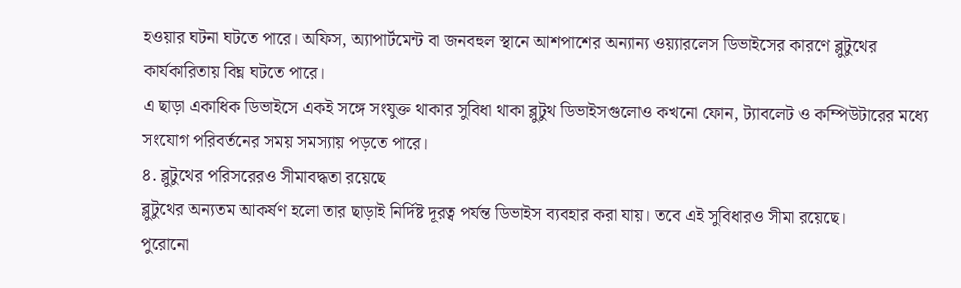হওয়ার ঘটনা ঘটতে পারে। অফিস, অ্যাপার্টমেন্ট বা জনবহুল স্থানে আশপাশের অন্যান্য ওয়্যারলেস ডিভাইসের কারণে ব্লুটুথের কার্যকারিতায় বিঘ্ন ঘটতে পারে।
এ ছাড়া একাধিক ডিভাইসে একই সঙ্গে সংযুক্ত থাকার সুবিধা থাকা ব্লুটুথ ডিভাইসগুলোও কখনো ফোন, ট্যাবলেট ও কম্পিউটারের মধ্যে সংযোগ পরিবর্তনের সময় সমস্যায় পড়তে পারে।
৪. ব্লুটুথের পরিসরেরও সীমাবদ্ধতা রয়েছে
ব্লুটুথের অন্যতম আকর্ষণ হলো তার ছাড়াই নির্দিষ্ট দূরত্ব পর্যন্ত ডিভাইস ব্যবহার করা যায়। তবে এই সুবিধারও সীমা রয়েছে।
পুরোনো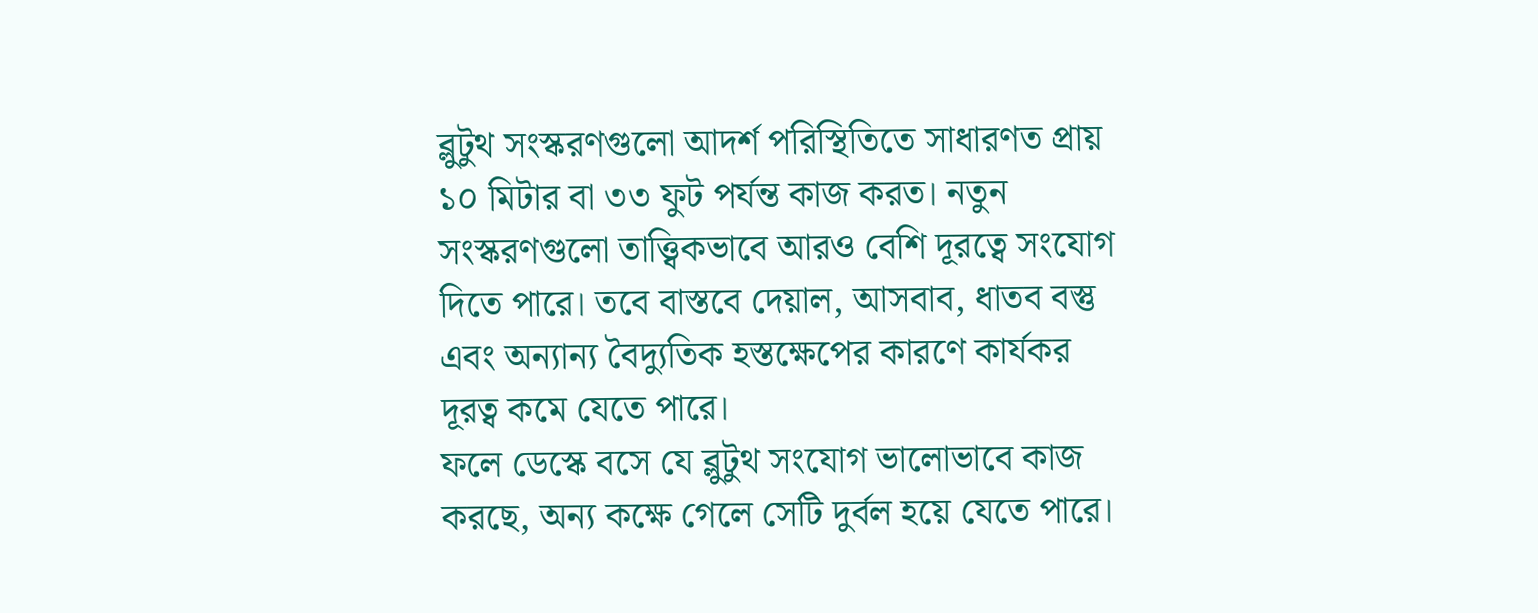ব্লুটুথ সংস্করণগুলো আদর্শ পরিস্থিতিতে সাধারণত প্রায় ১০ মিটার বা ৩৩ ফুট পর্যন্ত কাজ করত। নতুন সংস্করণগুলো তাত্ত্বিকভাবে আরও বেশি দূরত্বে সংযোগ দিতে পারে। তবে বাস্তবে দেয়াল, আসবাব, ধাতব বস্তু এবং অন্যান্য বৈদ্যুতিক হস্তক্ষেপের কারণে কার্যকর দূরত্ব কমে যেতে পারে।
ফলে ডেস্কে বসে যে ব্লুটুথ সংযোগ ভালোভাবে কাজ করছে, অন্য কক্ষে গেলে সেটি দুর্বল হয়ে যেতে পারে।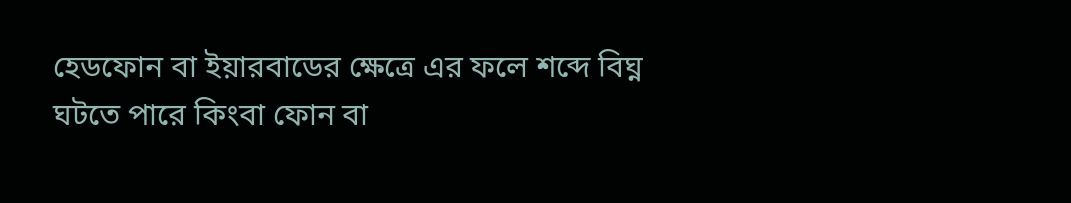হেডফোন বা ইয়ারবাডের ক্ষেত্রে এর ফলে শব্দে বিঘ্ন ঘটতে পারে কিংবা ফোন বা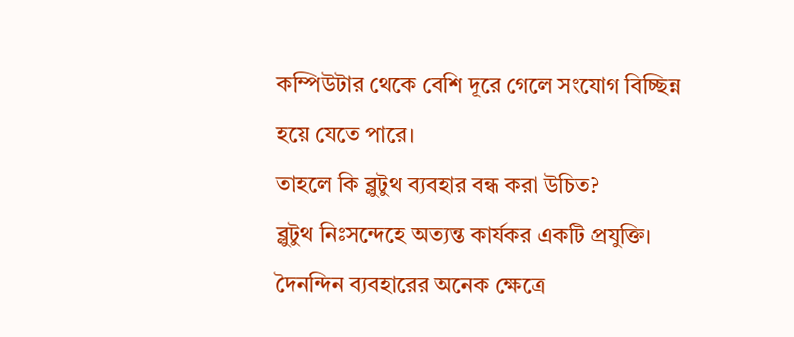কম্পিউটার থেকে বেশি দূরে গেলে সংযোগ বিচ্ছিন্ন হয়ে যেতে পারে।
তাহলে কি ব্লুটুথ ব্যবহার বন্ধ করা উচিত?
ব্লুটুথ নিঃসন্দেহে অত্যন্ত কার্যকর একটি প্রযুক্তি। দৈনন্দিন ব্যবহারের অনেক ক্ষেত্রে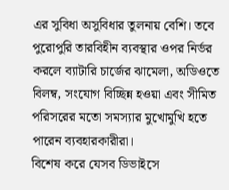এর সুবিধা অসুবিধার তুলনায় বেশি। তবে পুরোপুরি তারবিহীন ব্যবস্থার ওপর নির্ভর করলে ব্যাটারি চার্জের ঝামেলা, অডিওতে বিলম্ব, সংযোগ বিচ্ছিন্ন হওয়া এবং সীমিত পরিসরের মতো সমস্যার মুখোমুখি হতে পারেন ব্যবহারকারীরা।
বিশেষ করে যেসব ডিভাইসে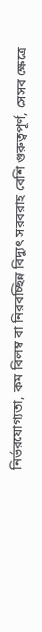নির্ভরযোগ্যতা, কম বিলম্ব বা নিরবচ্ছিন্ন বিদ্যুৎ সরবরাহ বেশি গুরুত্বপূর্ণ, সেসব ক্ষেত্রে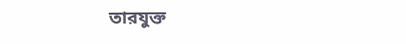তারযুক্ত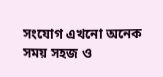সংযোগ এখনো অনেক সময় সহজ ও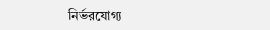নির্ভরযোগ্য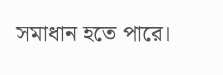সমাধান হতে পারে।